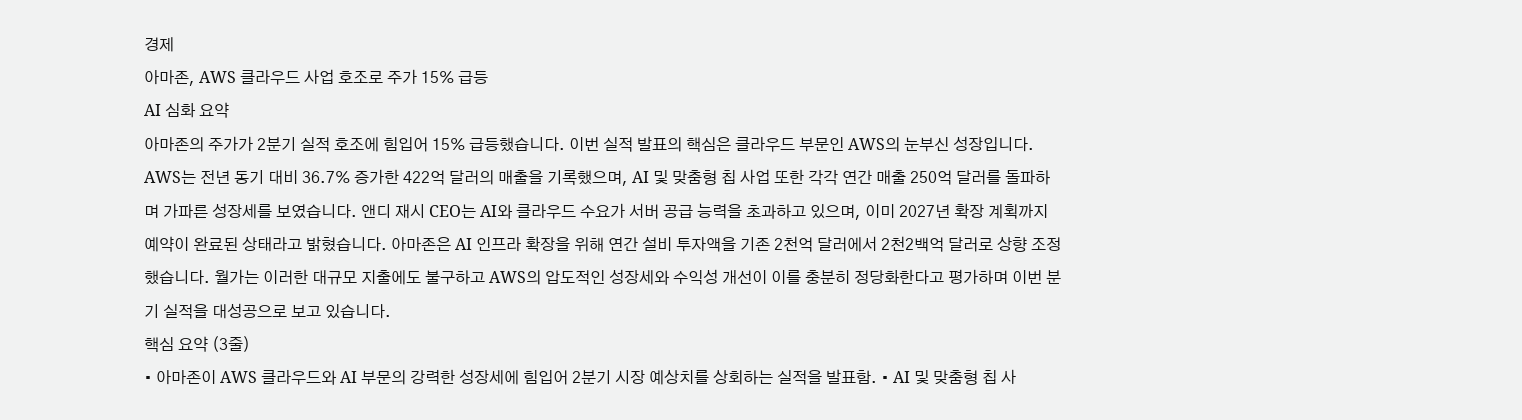경제
아마존, AWS 클라우드 사업 호조로 주가 15% 급등
AI 심화 요약
아마존의 주가가 2분기 실적 호조에 힘입어 15% 급등했습니다. 이번 실적 발표의 핵심은 클라우드 부문인 AWS의 눈부신 성장입니다. AWS는 전년 동기 대비 36.7% 증가한 422억 달러의 매출을 기록했으며, AI 및 맞춤형 칩 사업 또한 각각 연간 매출 250억 달러를 돌파하며 가파른 성장세를 보였습니다. 앤디 재시 CEO는 AI와 클라우드 수요가 서버 공급 능력을 초과하고 있으며, 이미 2027년 확장 계획까지 예약이 완료된 상태라고 밝혔습니다. 아마존은 AI 인프라 확장을 위해 연간 설비 투자액을 기존 2천억 달러에서 2천2백억 달러로 상향 조정했습니다. 월가는 이러한 대규모 지출에도 불구하고 AWS의 압도적인 성장세와 수익성 개선이 이를 충분히 정당화한다고 평가하며 이번 분기 실적을 대성공으로 보고 있습니다.
핵심 요약 (3줄)
• 아마존이 AWS 클라우드와 AI 부문의 강력한 성장세에 힘입어 2분기 시장 예상치를 상회하는 실적을 발표함. • AI 및 맞춤형 칩 사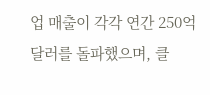업 매출이 각각 연간 250억 달러를 돌파했으며, 클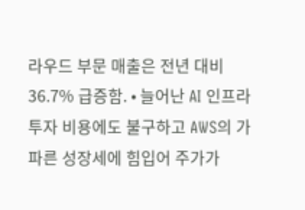라우드 부문 매출은 전년 대비 36.7% 급증함. • 늘어난 AI 인프라 투자 비용에도 불구하고 AWS의 가파른 성장세에 힘입어 주가가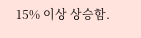15% 이상 상승함.